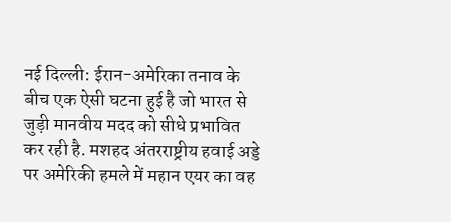नई दिल्ली: ईरान-अमेरिका तनाव के बीच एक ऐसी घटना हुई है जो भारत से जुड़ी मानवीय मदद को सीधे प्रभावित कर रही है. मशहद अंतरराष्ट्रीय हवाई अड्डे पर अमेरिकी हमले में महान एयर का वह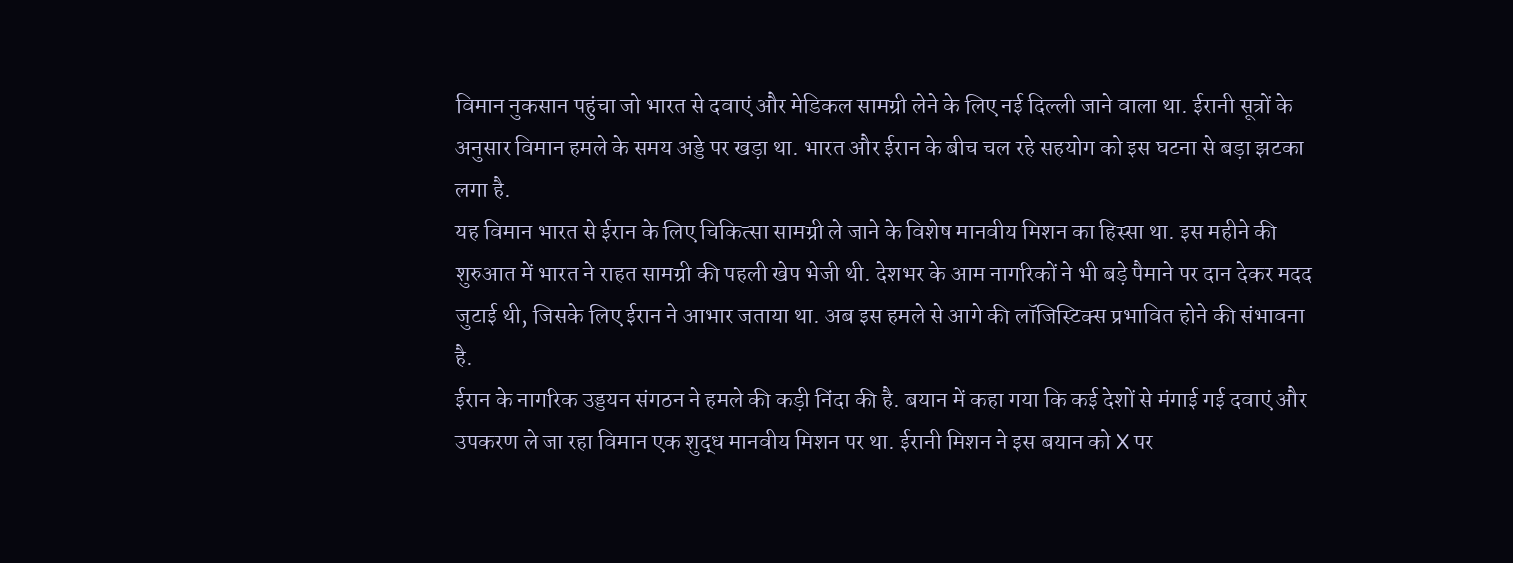विमान नुकसान पहुंचा जो भारत से दवाएं और मेडिकल सामग्री लेने के लिए नई दिल्ली जाने वाला था. ईरानी सूत्रों के अनुसार विमान हमले के समय अड्डे पर खड़ा था. भारत और ईरान के बीच चल रहे सहयोग को इस घटना से बड़ा झटका लगा है.
यह विमान भारत से ईरान के लिए चिकित्सा सामग्री ले जाने के विशेष मानवीय मिशन का हिस्सा था. इस महीने की शुरुआत में भारत ने राहत सामग्री की पहली खेप भेजी थी. देशभर के आम नागरिकों ने भी बड़े पैमाने पर दान देकर मदद जुटाई थी, जिसके लिए ईरान ने आभार जताया था. अब इस हमले से आगे की लॉजिस्टिक्स प्रभावित होने की संभावना है.
ईरान के नागरिक उड्डयन संगठन ने हमले की कड़ी निंदा की है. बयान में कहा गया कि कई देशों से मंगाई गई दवाएं और उपकरण ले जा रहा विमान एक शुद्ध मानवीय मिशन पर था. ईरानी मिशन ने इस बयान को X पर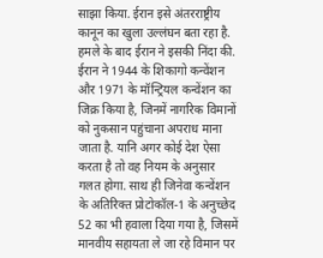साझा किया. ईरान इसे अंतरराष्ट्रीय कानून का खुला उल्लंघन बता रहा है.
हमले के बाद ईरान ने इसकी निंदा की. ईरान ने 1944 के शिकागो कन्वेंशन और 1971 के मॉन्ट्रियल कन्वेंशन का जिक्र किया है, जिनमें नागरिक विमानों को नुकसान पहुंचाना अपराध माना जाता है. यानि अगर कोई देश ऐसा करता है तो वह नियम के अनुसार गलत होगा. साथ ही जिनेवा कन्वेंशन के अतिरिक्त प्रोटोकॉल-1 के अनुच्छेद 52 का भी हवाला दिया गया है, जिसमें मानवीय सहायता ले जा रहे विमान पर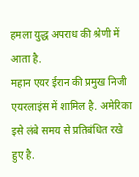हमला युद्ध अपराध की श्रेणी में आता है.
महान एयर ईरान की प्रमुख निजी एयरलाइंस में शामिल है. अमेरिका इसे लंबे समय से प्रतिबंधित रखे हुए है.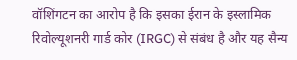वॉशिंगटन का आरोप है कि इसका ईरान के इस्लामिक रिवोल्यूशनरी गार्ड कोर (IRGC) से संबंध है और यह सैन्य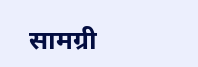सामग्री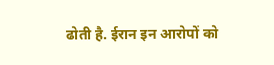ढोती है. ईरान इन आरोपों को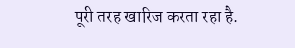पूरी तरह खारिज करता रहा है.